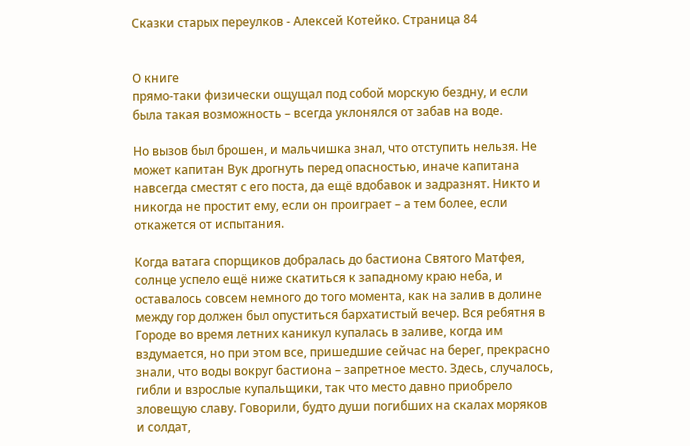Сказки старых переулков - Алексей Котейко. Страница 84


О книге
прямо-таки физически ощущал под собой морскую бездну, и если была такая возможность – всегда уклонялся от забав на воде.

Но вызов был брошен, и мальчишка знал, что отступить нельзя. Не может капитан Вук дрогнуть перед опасностью, иначе капитана навсегда сместят с его поста, да ещё вдобавок и задразнят. Никто и никогда не простит ему, если он проиграет – а тем более, если откажется от испытания.

Когда ватага спорщиков добралась до бастиона Святого Матфея, солнце успело ещё ниже скатиться к западному краю неба, и оставалось совсем немного до того момента, как на залив в долине между гор должен был опуститься бархатистый вечер. Вся ребятня в Городе во время летних каникул купалась в заливе, когда им вздумается, но при этом все, пришедшие сейчас на берег, прекрасно знали, что воды вокруг бастиона – запретное место. Здесь, случалось, гибли и взрослые купальщики, так что место давно приобрело зловещую славу. Говорили, будто души погибших на скалах моряков и солдат,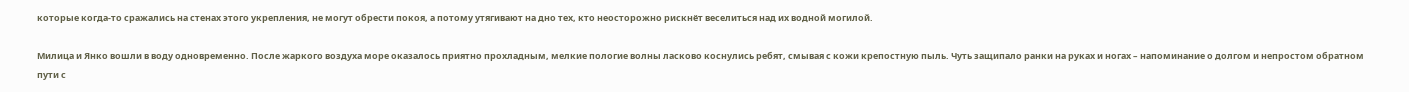которые когда-то сражались на стенах этого укрепления, не могут обрести покоя, а потому утягивают на дно тех, кто неосторожно рискнёт веселиться над их водной могилой.

Милица и Янко вошли в воду одновременно. После жаркого воздуха море оказалось приятно прохладным, мелкие пологие волны ласково коснулись ребят, смывая с кожи крепостную пыль. Чуть защипало ранки на руках и ногах – напоминание о долгом и непростом обратном пути с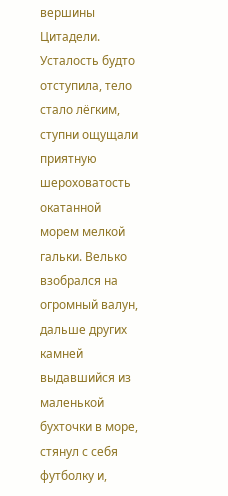вершины Цитадели. Усталость будто отступила, тело стало лёгким, ступни ощущали приятную шероховатость окатанной морем мелкой гальки. Велько взобрался на огромный валун, дальше других камней выдавшийся из маленькой бухточки в море, стянул с себя футболку и,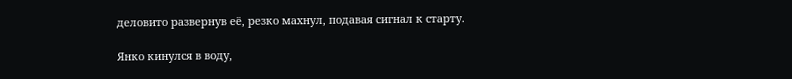деловито развернув её, резко махнул, подавая сигнал к старту.

Янко кинулся в воду,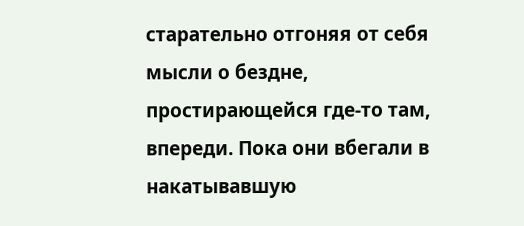старательно отгоняя от себя мысли о бездне, простирающейся где-то там, впереди. Пока они вбегали в накатывавшую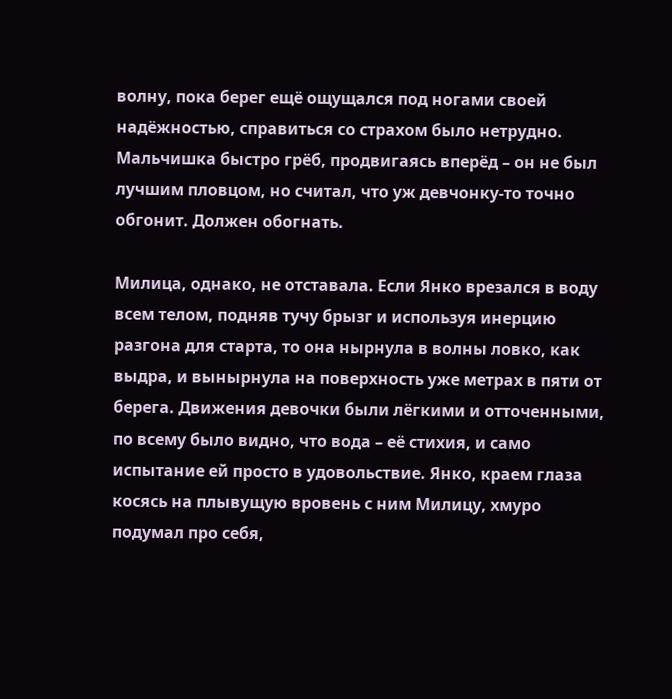волну, пока берег ещё ощущался под ногами своей надёжностью, справиться со страхом было нетрудно. Мальчишка быстро грёб, продвигаясь вперёд – он не был лучшим пловцом, но считал, что уж девчонку-то точно обгонит. Должен обогнать.

Милица, однако, не отставала. Если Янко врезался в воду всем телом, подняв тучу брызг и используя инерцию разгона для старта, то она нырнула в волны ловко, как выдра, и вынырнула на поверхность уже метрах в пяти от берега. Движения девочки были лёгкими и отточенными, по всему было видно, что вода – её стихия, и само испытание ей просто в удовольствие. Янко, краем глаза косясь на плывущую вровень с ним Милицу, хмуро подумал про себя,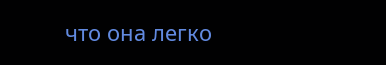что она легко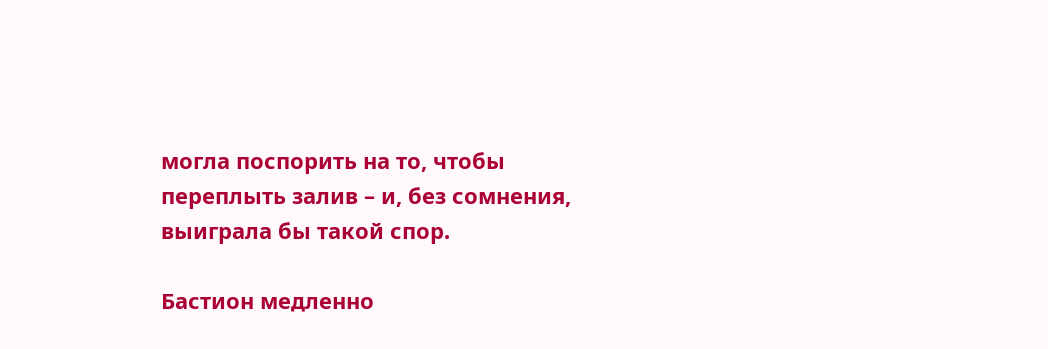могла поспорить на то, чтобы переплыть залив – и, без сомнения, выиграла бы такой спор.

Бастион медленно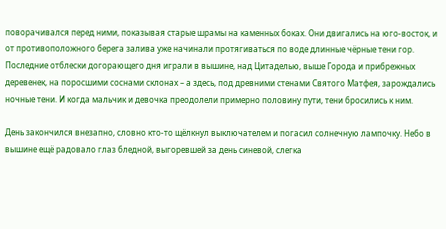поворачивался перед ними, показывая старые шрамы на каменных боках. Они двигались на юго-восток, и от противоположного берега залива уже начинали протягиваться по воде длинные чёрные тени гор. Последние отблески догорающего дня играли в вышине, над Цитаделью, выше Города и прибрежных деревенек, на поросшими соснами склонах – а здесь, под древними стенами Святого Матфея, зарождались ночные тени. И когда мальчик и девочка преодолели примерно половину пути, тени бросились к ним.

День закончился внезапно, словно кто-то щёлкнул выключателем и погасил солнечную лампочку. Небо в вышине ещё радовало глаз бледной, выгоревшей за день синевой, слегка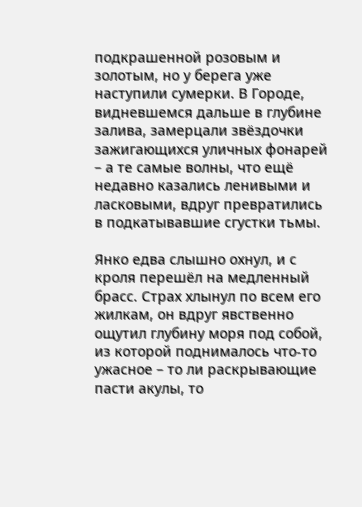подкрашенной розовым и золотым, но у берега уже наступили сумерки. В Городе, видневшемся дальше в глубине залива, замерцали звёздочки зажигающихся уличных фонарей – а те самые волны, что ещё недавно казались ленивыми и ласковыми, вдруг превратились в подкатывавшие сгустки тьмы.

Янко едва слышно охнул, и с кроля перешёл на медленный брасс. Страх хлынул по всем его жилкам, он вдруг явственно ощутил глубину моря под собой, из которой поднималось что-то ужасное – то ли раскрывающие пасти акулы, то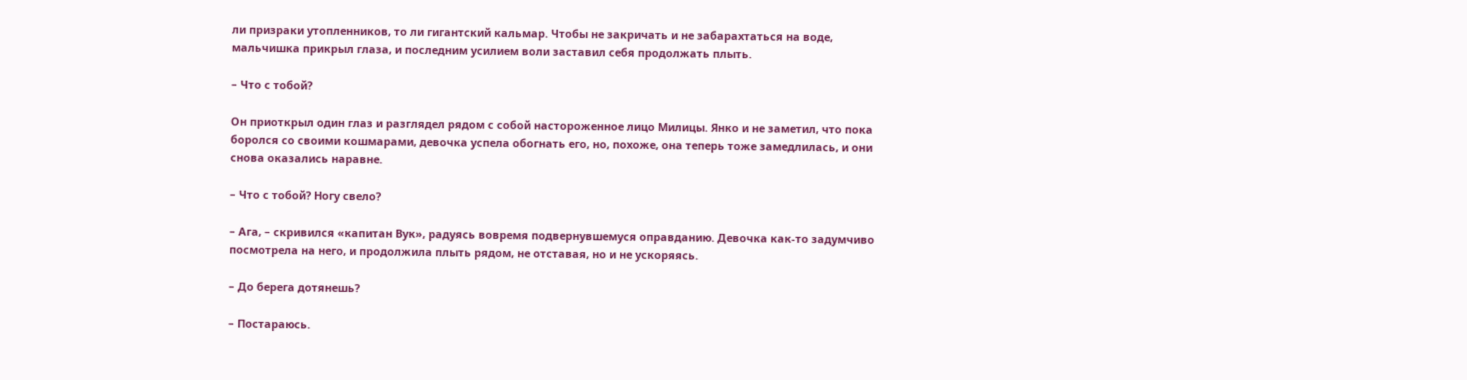ли призраки утопленников, то ли гигантский кальмар. Чтобы не закричать и не забарахтаться на воде, мальчишка прикрыл глаза, и последним усилием воли заставил себя продолжать плыть.

– Что с тобой?

Он приоткрыл один глаз и разглядел рядом с собой настороженное лицо Милицы. Янко и не заметил, что пока боролся со своими кошмарами, девочка успела обогнать его, но, похоже, она теперь тоже замедлилась, и они снова оказались наравне.

– Что с тобой? Ногу свело?

– Ага, – скривился «капитан Вук», радуясь вовремя подвернувшемуся оправданию. Девочка как-то задумчиво посмотрела на него, и продолжила плыть рядом, не отставая, но и не ускоряясь.

– До берега дотянешь?

– Постараюсь.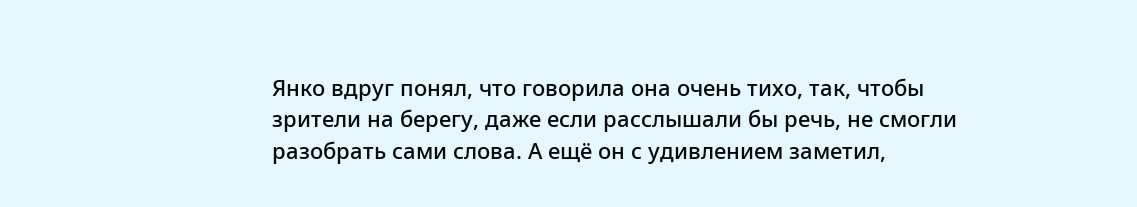Янко вдруг понял, что говорила она очень тихо, так, чтобы зрители на берегу, даже если расслышали бы речь, не смогли разобрать сами слова. А ещё он с удивлением заметил,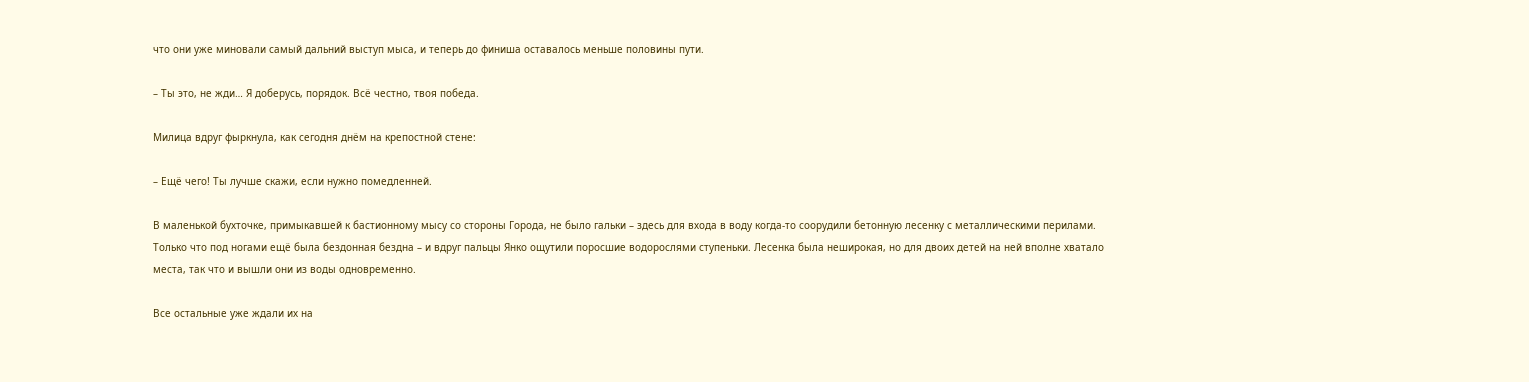что они уже миновали самый дальний выступ мыса, и теперь до финиша оставалось меньше половины пути.

– Ты это, не жди… Я доберусь, порядок. Всё честно, твоя победа.

Милица вдруг фыркнула, как сегодня днём на крепостной стене:

– Ещё чего! Ты лучше скажи, если нужно помедленней.

В маленькой бухточке, примыкавшей к бастионному мысу со стороны Города, не было гальки – здесь для входа в воду когда-то соорудили бетонную лесенку с металлическими перилами. Только что под ногами ещё была бездонная бездна – и вдруг пальцы Янко ощутили поросшие водорослями ступеньки. Лесенка была неширокая, но для двоих детей на ней вполне хватало места, так что и вышли они из воды одновременно.

Все остальные уже ждали их на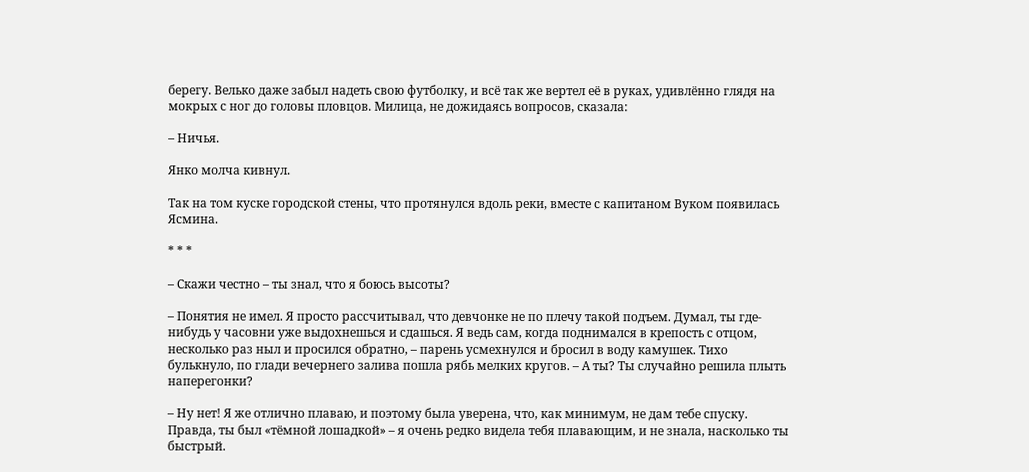берегу. Велько даже забыл надеть свою футболку, и всё так же вертел её в руках, удивлённо глядя на мокрых с ног до головы пловцов. Милица, не дожидаясь вопросов, сказала:

– Ничья.

Янко молча кивнул.

Так на том куске городской стены, что протянулся вдоль реки, вместе с капитаном Вуком появилась Ясмина.

* * *

– Скажи честно – ты знал, что я боюсь высоты?

– Понятия не имел. Я просто рассчитывал, что девчонке не по плечу такой подъем. Думал, ты где-нибудь у часовни уже выдохнешься и сдашься. Я ведь сам, когда поднимался в крепость с отцом, несколько раз ныл и просился обратно, – парень усмехнулся и бросил в воду камушек. Тихо булькнуло, по глади вечернего залива пошла рябь мелких кругов. – А ты? Ты случайно решила плыть наперегонки?

– Ну нет! Я же отлично плаваю, и поэтому была уверена, что, как минимум, не дам тебе спуску. Правда, ты был «тёмной лошадкой» – я очень редко видела тебя плавающим, и не знала, насколько ты быстрый.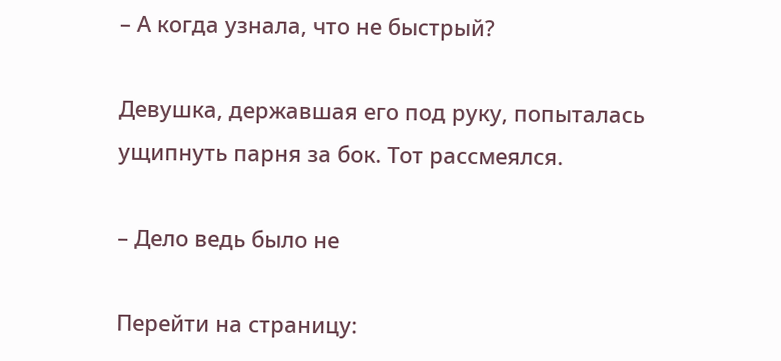– А когда узнала, что не быстрый?

Девушка, державшая его под руку, попыталась ущипнуть парня за бок. Тот рассмеялся.

– Дело ведь было не

Перейти на страницу: